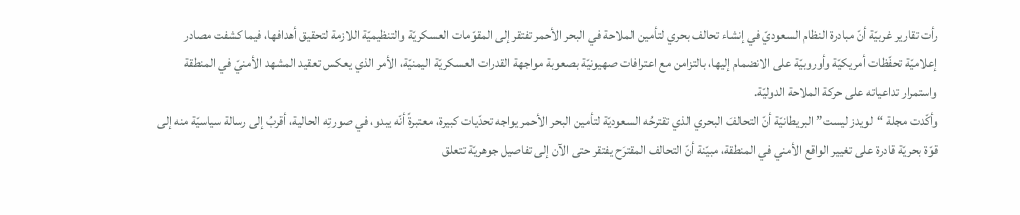رأت تقارير غربيّة أنّ مبادرة النظام السعوديّ في إنشاء تحالف بحري لتأمين الملاحة في البحر الأحمر تفتقر إلى المقوّمات العسكريّة والتنظيميّة اللازمة لتحقيق أهدافها، فيما كشفت مصادر إعلاميّة تحفّظات أمريكيّة وأوروبيّة على الانضمام إليها، بالتزامن مع اعترافات صهيونيّة بصعوبة مواجهة القدرات العسكريّة اليمنيّة، الأمر الذي يعكس تعقيد المشهد الأمنيّ في المنطقة واستمرار تداعياته على حركة الملاحة الدوليّة.
وأكّدت مجلة “لويدز ليست” البريطانيّة أنّ التحالفَ البحري الذي تقترحُه السعوديّة لتأمين البحر الأحمر يواجه تحدّيات كبيرة، معتبرةً أنّه يبدو، في صورتِه الحالية، أقربُ إلى رسالة سياسيّة منه إلى قوّة بحريّة قادرة على تغيير الواقع الأمني في المنطقة، مبيّنة أنّ التحالف المقترَح يفتقر حتى الآن إلى تفاصيل جوهريّة تتعلق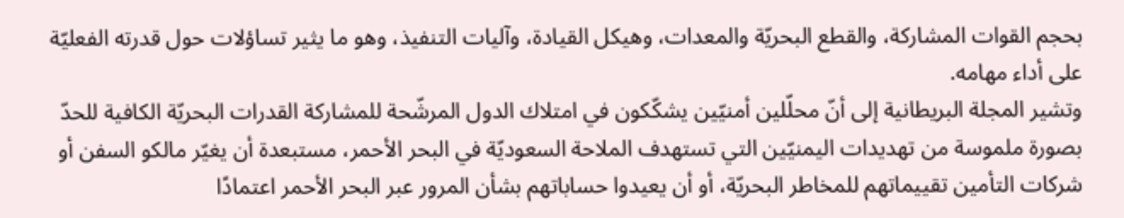بحجم القوات المشاركة، والقطع البحريّة والمعدات، وهيكل القيادة، وآليات التنفيذ، وهو ما يثير تساؤلات حول قدرته الفعليّة على أداء مهامه.
وتشير المجلة البريطانية إلى أنّ محلّلين أمنيّين يشكّكون في امتلاك الدول المرشّحة للمشاركة القدرات البحريّة الكافية للحدّ بصورة ملموسة من تهديدات اليمنيّين التي تستهدف الملاحة السعوديّة في البحر الأحمر، مستبعدة أن يغيّر مالكو السفن أو شركات التأمين تقييماتهم للمخاطر البحريّة، أو أن يعيدوا حساباتهم بشأن المرور عبر البحر الأحمر اعتمادًا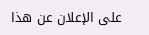على الإعلان عن هذا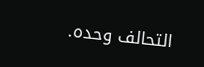التحالف وحده.